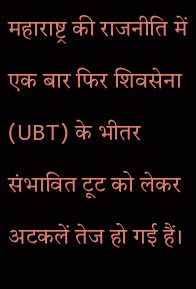महाराष्ट्र की राजनीति में एक बार फिर शिवसेना (UBT) के भीतर संभावित टूट को लेकर अटकलें तेज हो गई हैं।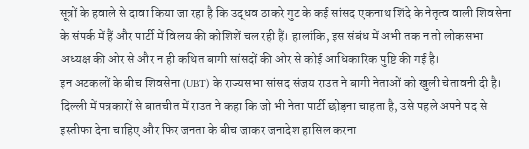सूत्रों के हवाले से दावा किया जा रहा है कि उद्धव ठाकरे गुट के कई सांसद एकनाथ शिंदे के नेतृत्व वाली शिवसेना के संपर्क में हैं और पार्टी में विलय की कोशिशें चल रही हैं। हालांकि, इस संबंध में अभी तक न तो लोकसभा अध्यक्ष की ओर से और न ही कथित बागी सांसदों की ओर से कोई आधिकारिक पुष्टि की गई है।
इन अटकलों के बीच शिवसेना (UBT) के राज्यसभा सांसद संजय राउत ने बागी नेताओं को खुली चेतावनी दी है। दिल्ली में पत्रकारों से बातचीत में राउत ने कहा कि जो भी नेता पार्टी छोड़ना चाहता है, उसे पहले अपने पद से इस्तीफा देना चाहिए और फिर जनता के बीच जाकर जनादेश हासिल करना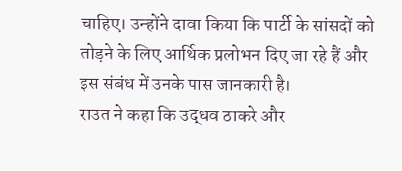चाहिए। उन्होंने दावा किया कि पार्टी के सांसदों को तोड़ने के लिए आर्थिक प्रलोभन दिए जा रहे हैं और इस संबंध में उनके पास जानकारी है।
राउत ने कहा कि उद्धव ठाकरे और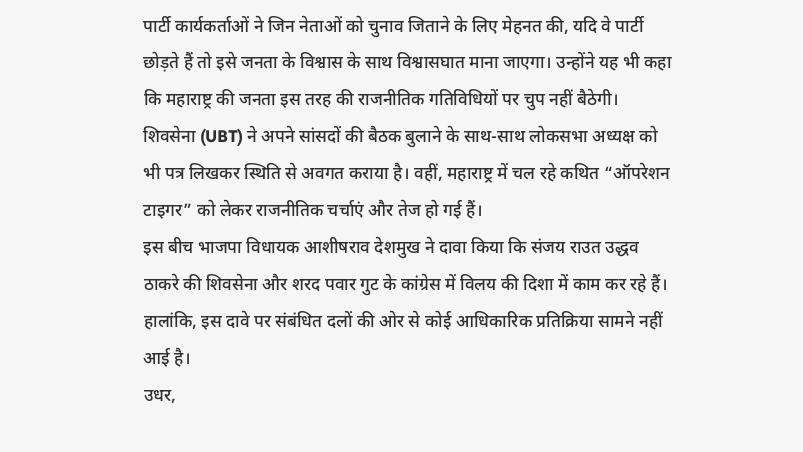पार्टी कार्यकर्ताओं ने जिन नेताओं को चुनाव जिताने के लिए मेहनत की, यदि वे पार्टी छोड़ते हैं तो इसे जनता के विश्वास के साथ विश्वासघात माना जाएगा। उन्होंने यह भी कहा कि महाराष्ट्र की जनता इस तरह की राजनीतिक गतिविधियों पर चुप नहीं बैठेगी।
शिवसेना (UBT) ने अपने सांसदों की बैठक बुलाने के साथ-साथ लोकसभा अध्यक्ष को भी पत्र लिखकर स्थिति से अवगत कराया है। वहीं, महाराष्ट्र में चल रहे कथित “ऑपरेशन टाइगर” को लेकर राजनीतिक चर्चाएं और तेज हो गई हैं।
इस बीच भाजपा विधायक आशीषराव देशमुख ने दावा किया कि संजय राउत उद्धव ठाकरे की शिवसेना और शरद पवार गुट के कांग्रेस में विलय की दिशा में काम कर रहे हैं। हालांकि, इस दावे पर संबंधित दलों की ओर से कोई आधिकारिक प्रतिक्रिया सामने नहीं आई है।
उधर,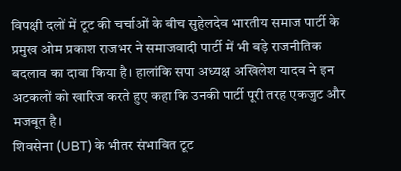विपक्षी दलों में टूट की चर्चाओं के बीच सुहेलदेव भारतीय समाज पार्टी के प्रमुख ओम प्रकाश राजभर ने समाजवादी पार्टी में भी बड़े राजनीतिक बदलाव का दावा किया है। हालांकि सपा अध्यक्ष अखिलेश यादव ने इन अटकलों को खारिज करते हुए कहा कि उनकी पार्टी पूरी तरह एकजुट और मजबूत है।
शिवसेना (UBT) के भीतर संभावित टूट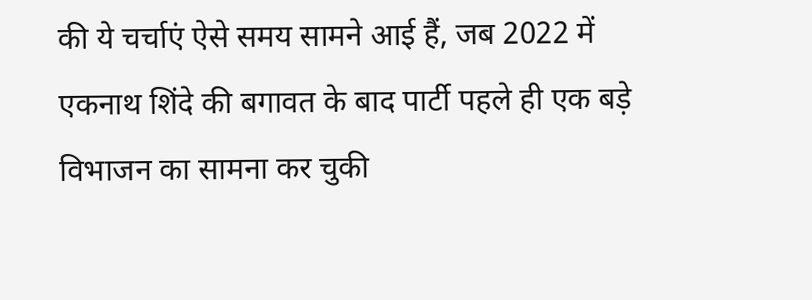की ये चर्चाएं ऐसे समय सामने आई हैं, जब 2022 में एकनाथ शिंदे की बगावत के बाद पार्टी पहले ही एक बड़े विभाजन का सामना कर चुकी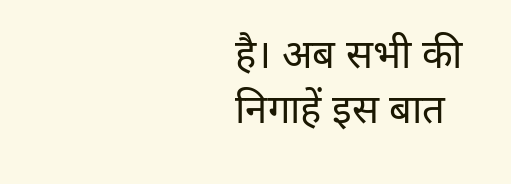है। अब सभी की निगाहें इस बात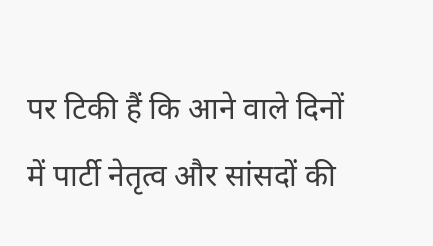पर टिकी हैं कि आने वाले दिनों में पार्टी नेतृत्व और सांसदों की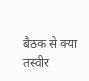बैठक से क्या तस्वीर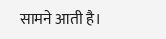सामने आती है।